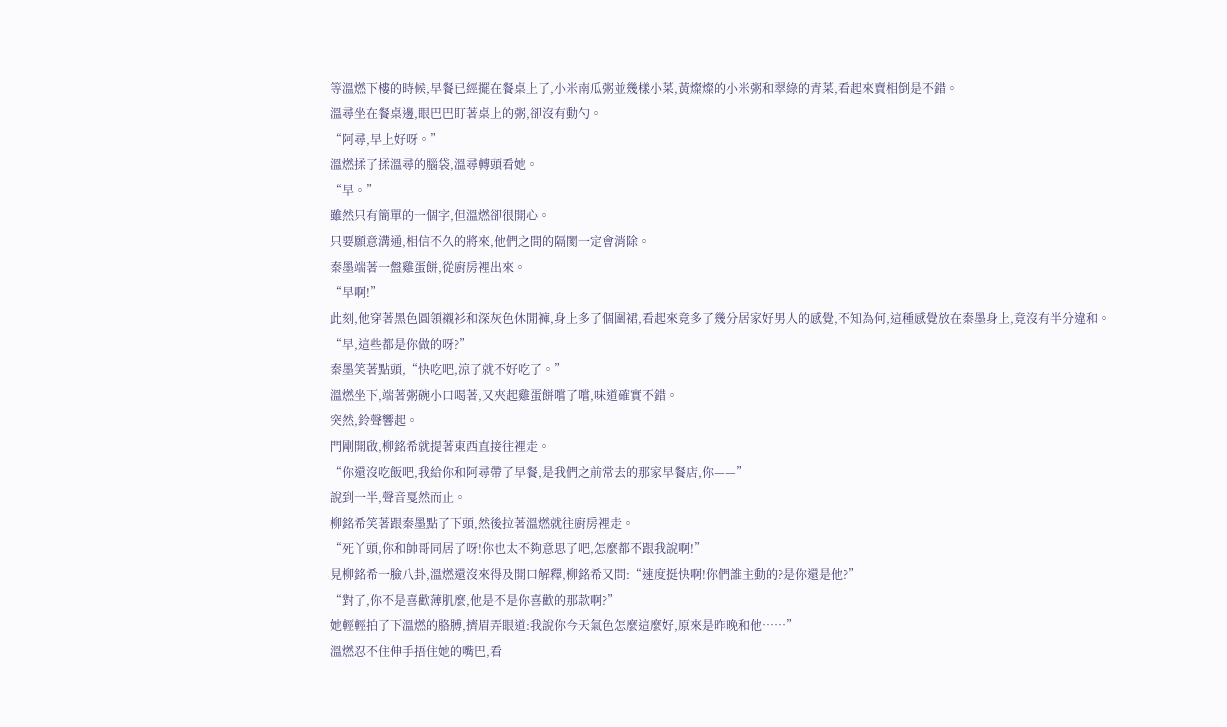等溫燃下樓的時候,早餐已經擺在餐桌上了,小米南瓜粥並幾樣小菜,黃燦燦的小米粥和翠綠的青菜,看起來賣相倒是不錯。
溫尋坐在餐桌邊,眼巴巴盯著桌上的粥,卻沒有動勺。
“阿尋,早上好呀。”
溫燃揉了揉溫尋的腦袋,溫尋轉頭看她。
“早。”
雖然只有簡單的一個字,但溫燃卻很開心。
只要願意溝通,相信不久的將來,他們之間的隔閡一定會消除。
秦墨端著一盤雞蛋餅,從廚房裡出來。
“早啊!”
此刻,他穿著黑色圓領襯衫和深灰色休閒褲,身上多了個圍裙,看起來竟多了幾分居家好男人的感覺,不知為何,這種感覺放在秦墨身上,竟沒有半分違和。
“早,這些都是你做的呀?”
秦墨笑著點頭,“快吃吧,涼了就不好吃了。”
溫燃坐下,端著粥碗小口喝著,又夾起雞蛋餅嚐了嚐,味道確實不錯。
突然,鈴聲響起。
門剛開啟,柳銘希就提著東西直接往裡走。
“你還沒吃飯吧,我給你和阿尋帶了早餐,是我們之前常去的那家早餐店,你——”
說到一半,聲音戛然而止。
柳銘希笑著跟秦墨點了下頭,然後拉著溫燃就往廚房裡走。
“死丫頭,你和帥哥同居了呀!你也太不夠意思了吧,怎麼都不跟我說啊!”
見柳銘希一臉八卦,溫燃還沒來得及開口解釋,柳銘希又問:“速度挺快啊!你們誰主動的?是你還是他?”
“對了,你不是喜歡薄肌麼,他是不是你喜歡的那款啊?”
她輕輕拍了下溫燃的胳膊,擠眉弄眼道:我說你今天氣色怎麼這麼好,原來是昨晚和他……”
溫燃忍不住伸手捂住她的嘴巴,看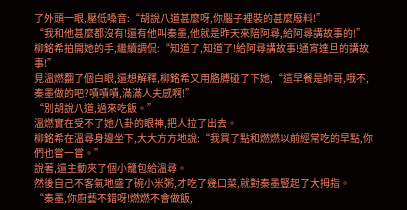了外頭一眼,壓低嗓音:“胡說八道甚麼呀,你腦子裡裝的甚麼廢料!”
“我和他甚麼都沒有!還有他叫秦墨,他就是昨天來陪阿尋,給阿尋講故事的!”
柳銘希拍開她的手,繼續調侃:“知道了,知道了!給阿尋講故事!通宵達旦的講故事!”
見溫燃翻了個白眼,還想解釋,柳銘希又用胳膊碰了下她,“這早餐是帥哥,哦不,秦墨做的吧?嘖嘖嘖,滿滿人夫感啊!”
“別胡說八道,過來吃飯。”
溫燃實在受不了她八卦的眼神,把人拉了出去。
柳銘希在溫尋身邊坐下,大大方方地說:“我買了點和燃燃以前經常吃的早點,你們也嘗一嘗。”
說著,還主動夾了個小籠包給溫尋。
然後自己不客氣地盛了碗小米粥,才吃了幾口菜,就對秦墨豎起了大拇指。
“秦墨,你廚藝不錯呀!燃燃不會做飯,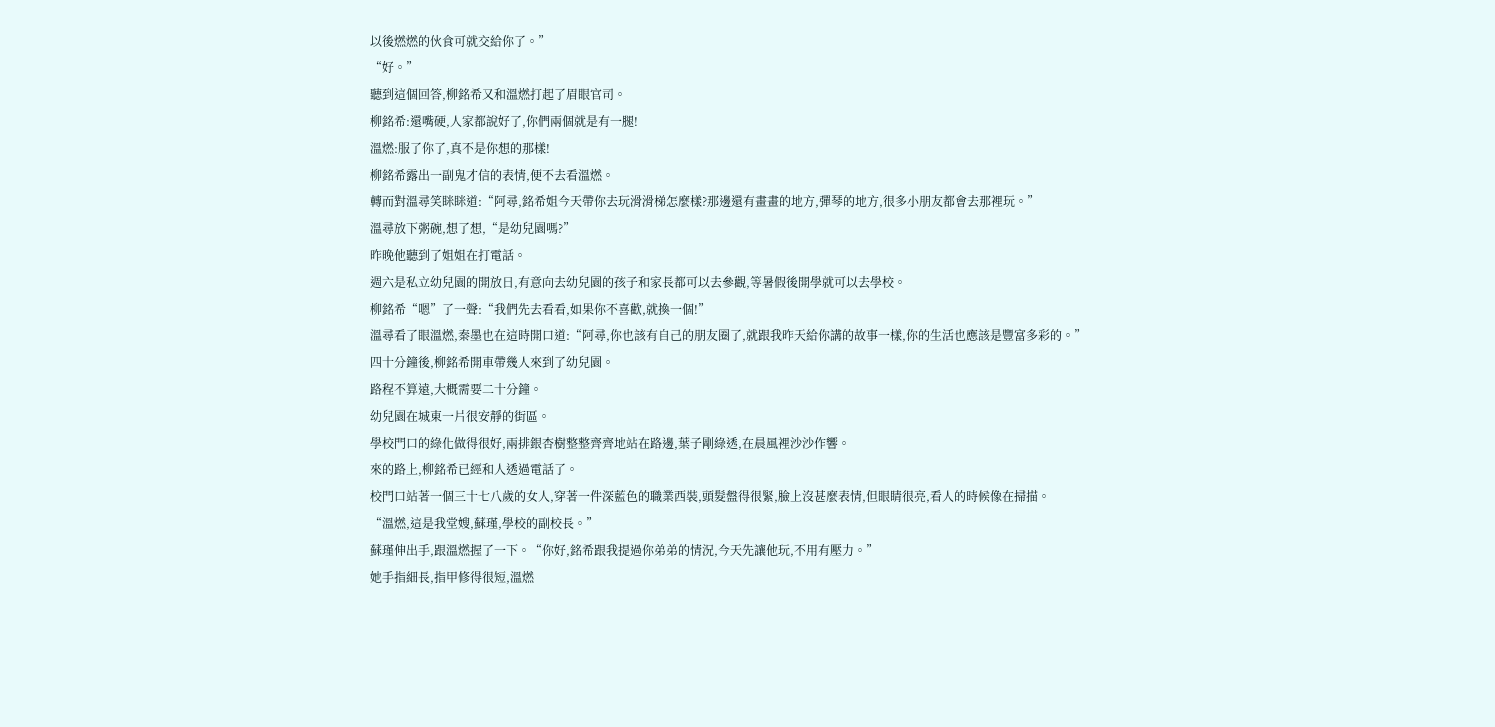以後燃燃的伙食可就交給你了。”
“好。”
聽到這個回答,柳銘希又和溫燃打起了眉眼官司。
柳銘希:還嘴硬,人家都說好了,你們兩個就是有一腿!
溫燃:服了你了,真不是你想的那樣!
柳銘希露出一副鬼才信的表情,便不去看溫燃。
轉而對溫尋笑眯眯道:“阿尋,銘希姐今天帶你去玩滑滑梯怎麼樣?那邊還有畫畫的地方,彈琴的地方,很多小朋友都會去那裡玩。”
溫尋放下粥碗,想了想,“是幼兒園嗎?”
昨晚他聽到了姐姐在打電話。
週六是私立幼兒園的開放日,有意向去幼兒園的孩子和家長都可以去參觀,等暑假後開學就可以去學校。
柳銘希“嗯”了一聲:“我們先去看看,如果你不喜歡,就換一個!”
溫尋看了眼溫燃,秦墨也在這時開口道:“阿尋,你也該有自己的朋友圈了,就跟我昨天給你講的故事一樣,你的生活也應該是豐富多彩的。”
四十分鐘後,柳銘希開車帶幾人來到了幼兒園。
路程不算遠,大概需要二十分鐘。
幼兒園在城東一片很安靜的街區。
學校門口的綠化做得很好,兩排銀杏樹整整齊齊地站在路邊,葉子剛綠透,在晨風裡沙沙作響。
來的路上,柳銘希已經和人透過電話了。
校門口站著一個三十七八歲的女人,穿著一件深藍色的職業西裝,頭髮盤得很緊,臉上沒甚麼表情,但眼睛很亮,看人的時候像在掃描。
“溫燃,這是我堂嫂,蘇瑾,學校的副校長。”
蘇瑾伸出手,跟溫燃握了一下。“你好,銘希跟我提過你弟弟的情況,今天先讓他玩,不用有壓力。”
她手指細長,指甲修得很短,溫燃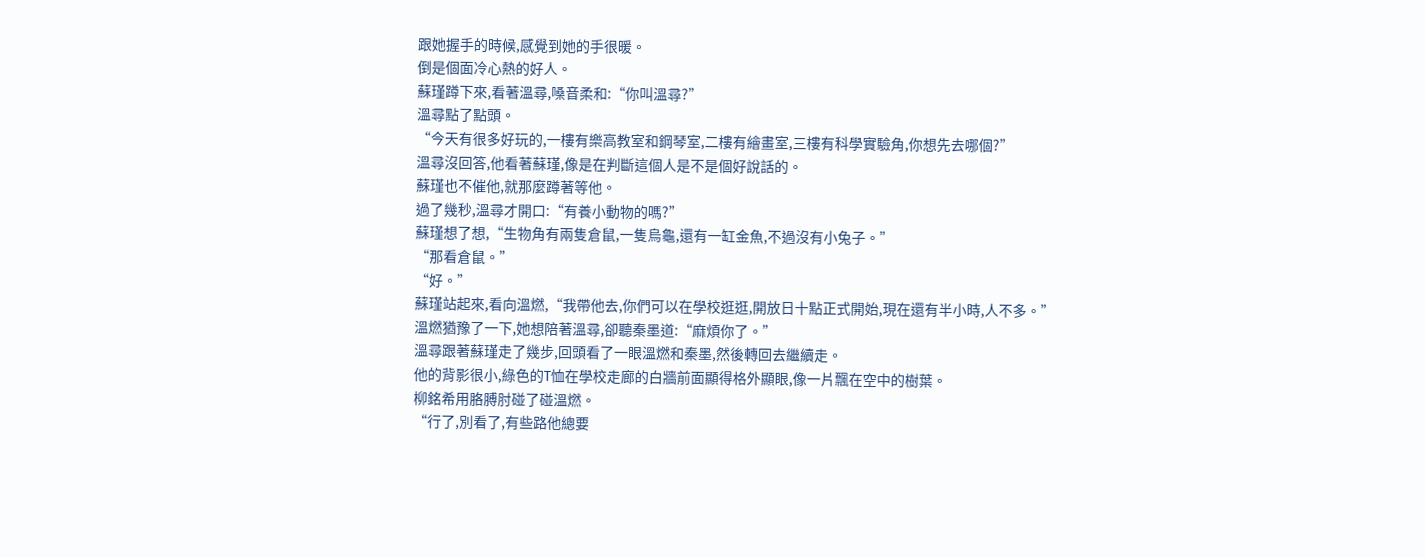跟她握手的時候,感覺到她的手很暖。
倒是個面冷心熱的好人。
蘇瑾蹲下來,看著溫尋,嗓音柔和:“你叫溫尋?”
溫尋點了點頭。
“今天有很多好玩的,一樓有樂高教室和鋼琴室,二樓有繪畫室,三樓有科學實驗角,你想先去哪個?”
溫尋沒回答,他看著蘇瑾,像是在判斷這個人是不是個好說話的。
蘇瑾也不催他,就那麼蹲著等他。
過了幾秒,溫尋才開口:“有養小動物的嗎?”
蘇瑾想了想,“生物角有兩隻倉鼠,一隻烏龜,還有一缸金魚,不過沒有小兔子。”
“那看倉鼠。”
“好。”
蘇瑾站起來,看向溫燃,“我帶他去,你們可以在學校逛逛,開放日十點正式開始,現在還有半小時,人不多。”
溫燃猶豫了一下,她想陪著溫尋,卻聽秦墨道:“麻煩你了。”
溫尋跟著蘇瑾走了幾步,回頭看了一眼溫燃和秦墨,然後轉回去繼續走。
他的背影很小,綠色的T恤在學校走廊的白牆前面顯得格外顯眼,像一片飄在空中的樹葉。
柳銘希用胳膊肘碰了碰溫燃。
“行了,別看了,有些路他總要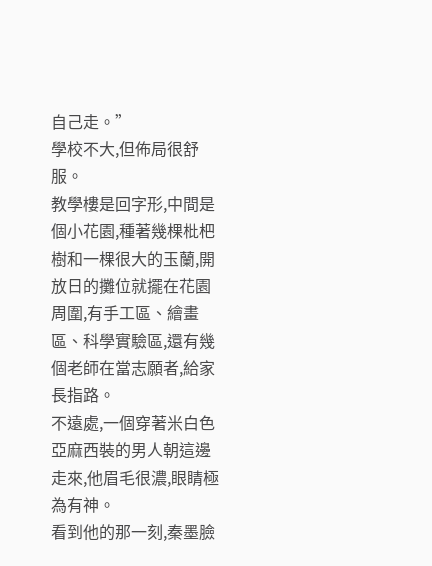自己走。”
學校不大,但佈局很舒服。
教學樓是回字形,中間是個小花園,種著幾棵枇杷樹和一棵很大的玉蘭,開放日的攤位就擺在花園周圍,有手工區、繪畫區、科學實驗區,還有幾個老師在當志願者,給家長指路。
不遠處,一個穿著米白色亞麻西裝的男人朝這邊走來,他眉毛很濃,眼睛極為有神。
看到他的那一刻,秦墨臉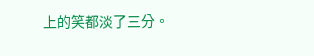上的笑都淡了三分。